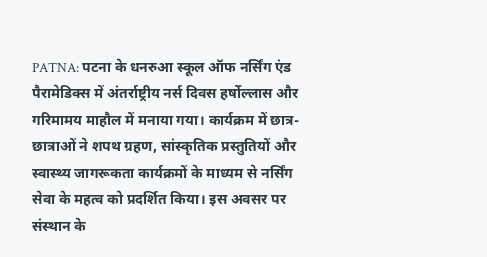PATNA: पटना के धनरुआ स्कूल ऑफ नर्सिंग एंड पैरामेडिक्स में अंतर्राष्ट्रीय नर्स दिवस हर्षोल्लास और गरिमामय माहौल में मनाया गया। कार्यक्रम में छात्र-छात्राओं ने शपथ ग्रहण, सांस्कृतिक प्रस्तुतियों और स्वास्थ्य जागरूकता कार्यक्रमों के माध्यम से नर्सिंग सेवा के महत्व को प्रदर्शित किया। इस अवसर पर संस्थान के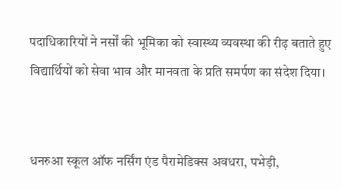पदाधिकारियों ने नर्सों की भूमिका को स्वास्थ्य व्यवस्था की रीढ़ बताते हुए विद्यार्थियों को सेवा भाव और मानवता के प्रति समर्पण का संदेश दिया।


धनरुआ स्कूल ऑफ नर्सिंग एंड पैरामेडिक्स अवधरा, पभेड़ी,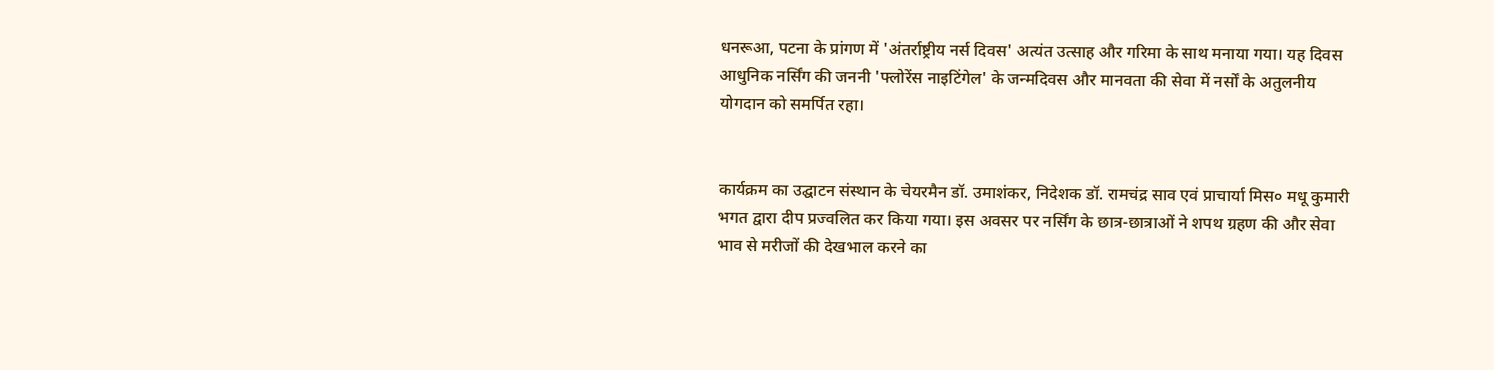धनरूआ, पटना के प्रांगण में 'अंतर्राष्ट्रीय नर्स दिवस' अत्यंत उत्साह और गरिमा के साथ मनाया गया। यह दिवस आधुनिक नर्सिंग की जननी 'फ्लोरेंस नाइटिंगेल' के जन्मदिवस और मानवता की सेवा में नर्सों के अतुलनीय योगदान को समर्पित रहा।


कार्यक्रम का उ‌द्घाटन संस्थान के चेयरमैन डॉ. उमाशंकर, निदेशक डॉ. रामचंद्र साव एवं प्राचार्या मिस० मधू कुमारी भगत द्वारा दीप प्रज्वलित कर किया गया। इस अवसर पर नर्सिंग के छात्र-छात्राओं ने शपथ ग्रहण की और सेवा भाव से मरीजों की देखभाल करने का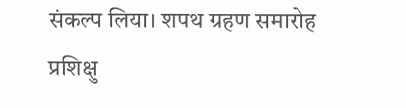संकल्प लिया। शपथ ग्रहण समारोह प्रशिक्षु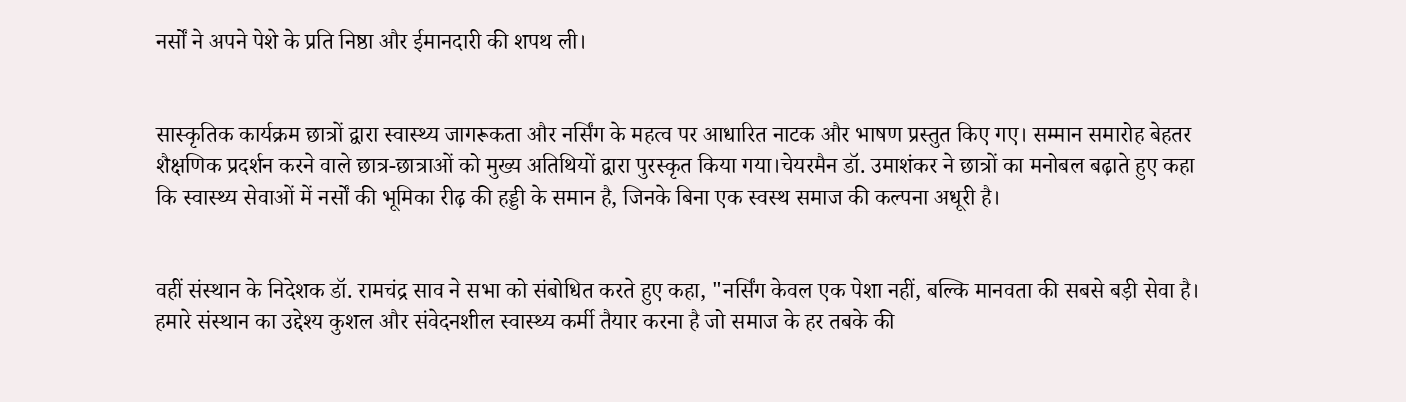नर्सों ने अपने पेशे के प्रति निष्ठा और ईमानदारी की शपथ ली।


सास्कृतिक कार्यक्रम छात्रों द्वारा स्वास्थ्य जागरूकता और नर्सिंग के महत्व पर आधारित नाटक और भाषण प्रस्तुत किए गए। सम्मान समारोह बेहतर शैक्षणिक प्रदर्शन करने वाले छात्र-छात्राओं को मुख्य अतिथियों द्वारा पुरस्कृत किया गया।चेयरमैन डॉ. उमाशंकर ने छात्रों का मनोबल बढ़ाते हुए कहा कि स्वास्थ्य सेवाओं में नर्सों की भूमिका रीढ़ की हड्डी के समान है, जिनके बिना एक स्वस्थ समाज की कल्पना अधूरी है।


वहीं संस्थान के निदेशक डॉ. रामचंद्र साव ने सभा को संबोधित करते हुए कहा, "नर्सिंग केवल एक पेशा नहीं, बल्कि मानवता की सबसे बड़ी सेवा है। हमारे संस्थान का उद्देश्य कुशल और संवेदनशील स्वास्थ्य कर्मी तैयार करना है जो समाज के हर तबके की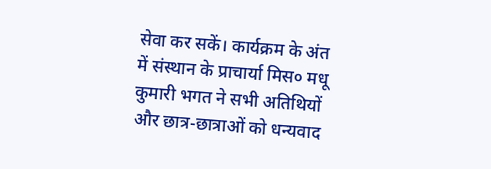सेवा कर सकें। कार्यक्रम के अंत में संस्थान के प्राचार्या मिस० मधू कुमारी भगत ने सभी अतिथियों और छात्र-छात्राओं को धन्यवाद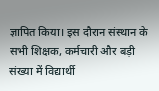ज्ञापित किया। इस दौरान संस्थान के सभी शिक्षक, कर्मचारी और बड़ी संख्या में विद्यार्थी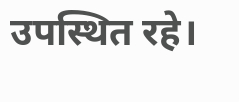उपस्थित रहे।